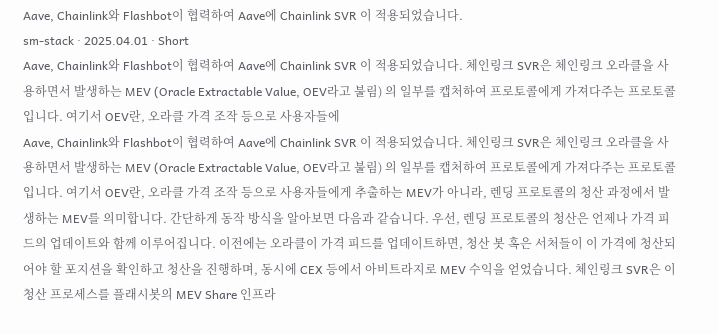Aave, Chainlink와 Flashbot이 협력하여 Aave에 Chainlink SVR 이 적용되었습니다.
sm-stack · 2025.04.01 · Short
Aave, Chainlink와 Flashbot이 협력하여 Aave에 Chainlink SVR 이 적용되었습니다. 체인링크 SVR은 체인링크 오라클을 사용하면서 발생하는 MEV (Oracle Extractable Value, OEV라고 불림) 의 일부를 캡처하여 프로토콜에게 가져다주는 프로토콜입니다. 여기서 OEV란, 오라클 가격 조작 등으로 사용자들에
Aave, Chainlink와 Flashbot이 협력하여 Aave에 Chainlink SVR 이 적용되었습니다. 체인링크 SVR은 체인링크 오라클을 사용하면서 발생하는 MEV (Oracle Extractable Value, OEV라고 불림) 의 일부를 캡처하여 프로토콜에게 가져다주는 프로토콜입니다. 여기서 OEV란, 오라클 가격 조작 등으로 사용자들에게 추출하는 MEV가 아니라, 렌딩 프로토콜의 청산 과정에서 발생하는 MEV를 의미합니다. 간단하게 동작 방식을 알아보면 다음과 같습니다. 우선, 렌딩 프로토콜의 청산은 언제나 가격 피드의 업데이트와 함께 이루어집니다. 이전에는 오라클이 가격 피드를 업데이트하면, 청산 봇 혹은 서처들이 이 가격에 청산되어야 할 포지션을 확인하고 청산을 진행하며, 동시에 CEX 등에서 아비트라지로 MEV 수익을 얻었습니다. 체인링크 SVR은 이 청산 프로세스를 플래시봇의 MEV Share 인프라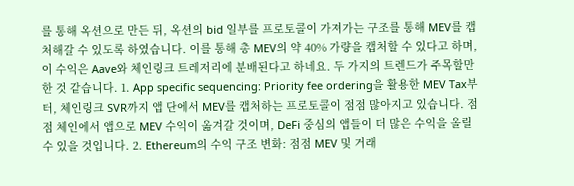를 통해 옥션으로 만든 뒤, 옥션의 bid 일부를 프로토콜이 가져가는 구조를 통해 MEV를 캡처해갈 수 있도록 하였습니다. 이를 통해 총 MEV의 약 40% 가량을 캡처할 수 있다고 하며, 이 수익은 Aave와 체인링크 트레저리에 분배된다고 하네요. 두 가지의 트렌드가 주목할만한 것 같습니다. 1. App specific sequencing: Priority fee ordering을 활용한 MEV Tax부터, 체인링크 SVR까지 앱 단에서 MEV를 캡처하는 프로토콜이 점점 많아지고 있습니다. 점점 체인에서 앱으로 MEV 수익이 옮겨갈 것이며, DeFi 중심의 앱들이 더 많은 수익을 올릴 수 있을 것입니다. 2. Ethereum의 수익 구조 변화: 점점 MEV 및 거래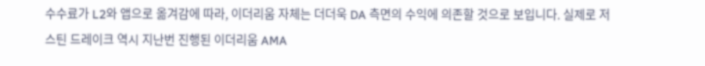수수료가 L2와 앱으로 옮겨감에 따라, 이더리움 자체는 더더욱 DA 측면의 수익에 의존할 것으로 보입니다. 실제로 저스틴 드레이크 역시 지난번 진행된 이더리움 AMA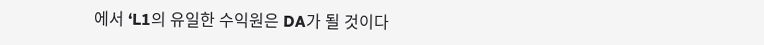에서 ‘L1의 유일한 수익원은 DA가 될 것이다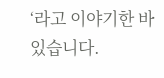‘라고 이야기한 바 있습니다.